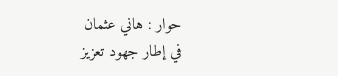حوار : هاني عثمان
في إطار جهود تعزيز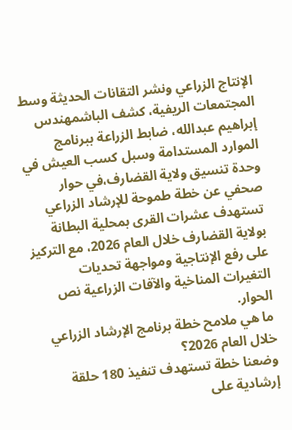الإنتاج الزراعي ونشر التقانات الحديثة وسط المجتمعات الريفية، كشف الباشمهندس إبراهيم عبدالله، ضابط الزراعة ببرنامج الموارد المستدامة وسبل كسب العيش في وحدة تنسيق ولاية القضارف،في حوار صحفي عن خطة طموحة للإرشاد الزراعي تستهدف عشرات القرى بمحلية البطانة بولاية القضارف خلال العام 2026، مع التركيز على رفع الإنتاجية ومواجهة تحديات التغيرات المناخية والآفات الزراعية نص الحوار.
ما هي ملامح خطة برنامج الإرشاد الزراعي خلال العام 2026؟
وضعنا خطة تستهدف تنفيذ 180 حلقة إرشادية على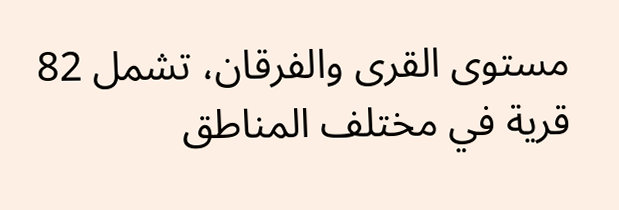مستوى القرى والفرقان، تشمل 82 قرية في مختلف المناطق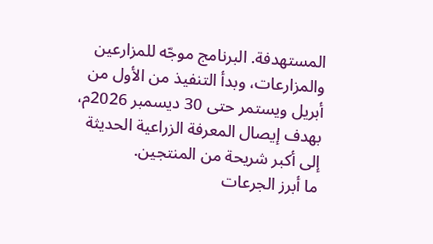المستهدفة. البرنامج موجّه للمزارعين والمزارعات، وبدأ التنفيذ من الأول من أبريل ويستمر حتى 30 ديسمبر 2026م، بهدف إيصال المعرفة الزراعية الحديثة إلى أكبر شريحة من المنتجين.
ما أبرز الجرعات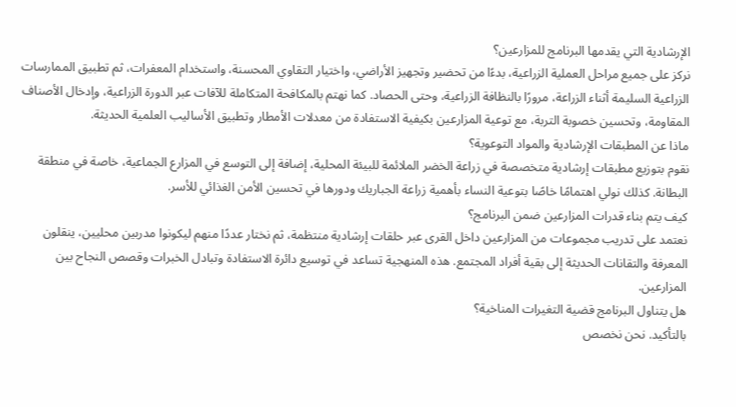الإرشادية التي يقدمها البرنامج للمزارعين؟
نركز على جميع مراحل العملية الزراعية، بدءًا من تحضير وتجهيز الأراضي، واختيار التقاوي المحسنة، واستخدام المعفرات، ثم تطبيق الممارسات الزراعية السليمة أثناء الزراعة، مرورًا بالنظافة الزراعية، وحتى الحصاد. كما نهتم بالمكافحة المتكاملة للآفات عبر الدورة الزراعية، وإدخال الأصناف المقاومة، وتحسين خصوبة التربة، مع توعية المزارعين بكيفية الاستفادة من معدلات الأمطار وتطبيق الأساليب العلمية الحديثة.
ماذا عن المطبقات الإرشادية والمواد التوعوية؟
نقوم بتوزيع مطبقات إرشادية متخصصة في زراعة الخضر الملائمة للبيئة المحلية، إضافة إلى التوسع في المزارع الجماعية، خاصة في منطقة البطانة. كذلك نولي اهتمامًا خاصًا بتوعية النساء بأهمية زراعة الجباريك ودورها في تحسين الأمن الغذائي للأسر.
كيف يتم بناء قدرات المزارعين ضمن البرنامج؟
نعتمد على تدريب مجموعات من المزارعين داخل القرى عبر حلقات إرشادية منتظمة، ثم نختار عددًا منهم ليكونوا مدربين محليين، ينقلون المعرفة والتقانات الحديثة إلى بقية أفراد المجتمع. هذه المنهجية تساعد في توسيع دائرة الاستفادة وتبادل الخبرات وقصص النجاح بين المزارعين.
هل يتناول البرنامج قضية التغيرات المناخية؟
بالتأكيد. نحن نخصص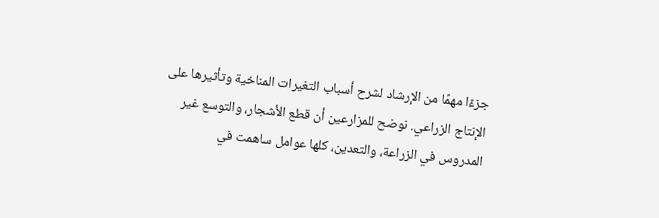جزءًا مهمًا من الإرشاد لشرح أسباب التغيرات المناخية وتأثيرها على الإنتاج الزراعي. نوضح للمزارعين أن قطع الأشجار، والتوسع غير المدروس في الزراعة، والتعدين، كلها عوامل ساهمت في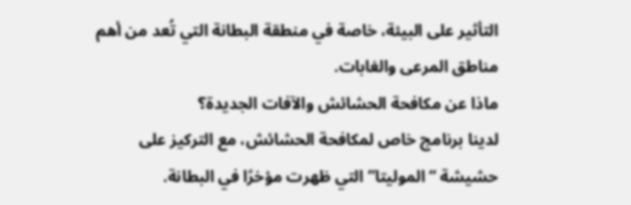التأثير على البيئة، خاصة في منطقة البطانة التي تُعد من أهم مناطق المرعى والغابات.
ماذا عن مكافحة الحشائش والآفات الجديدة؟
لدينا برنامج خاص لمكافحة الحشائش، مع التركيز على حشيشة “الموليتا” التي ظهرت مؤخرًا في البطانة.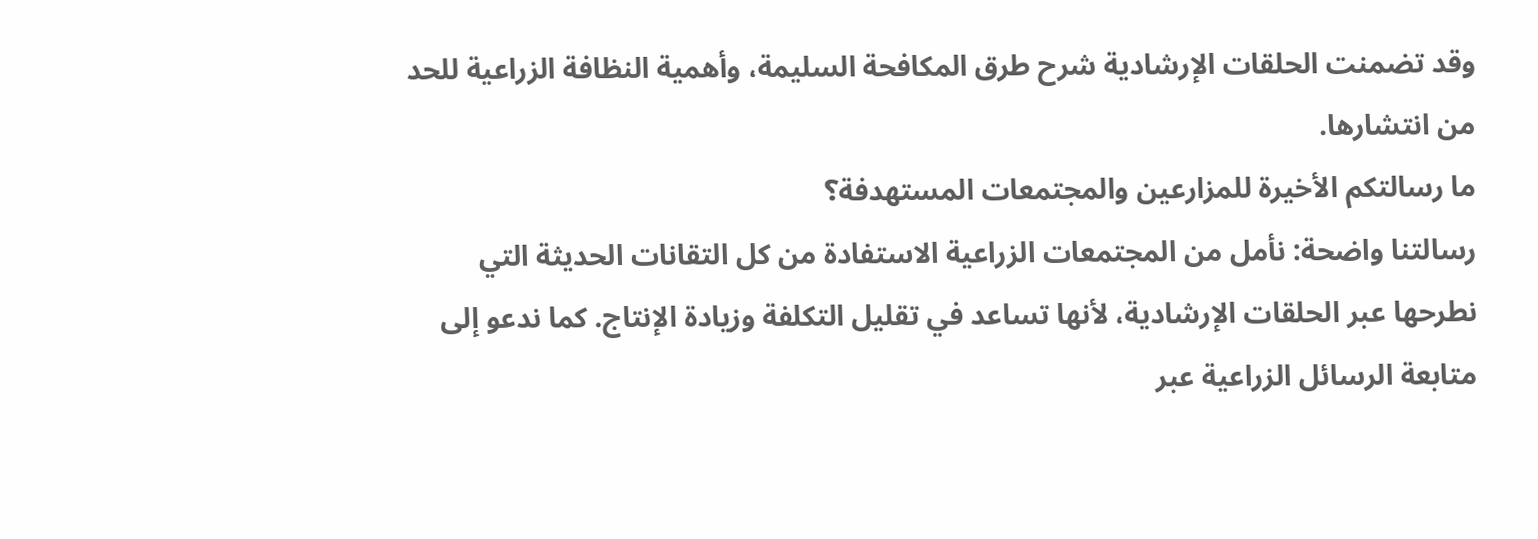وقد تضمنت الحلقات الإرشادية شرح طرق المكافحة السليمة، وأهمية النظافة الزراعية للحد من انتشارها.
ما رسالتكم الأخيرة للمزارعين والمجتمعات المستهدفة؟
رسالتنا واضحة: نأمل من المجتمعات الزراعية الاستفادة من كل التقانات الحديثة التي نطرحها عبر الحلقات الإرشادية، لأنها تساعد في تقليل التكلفة وزيادة الإنتاج. كما ندعو إلى متابعة الرسائل الزراعية عبر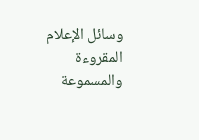وسائل الإعلام المقروءة والمسموعة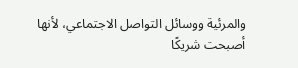والمرئية ووسائل التواصل الاجتماعي، لأنها أصبحت شريكًا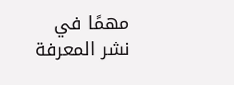مهمًا في نشر المعرفة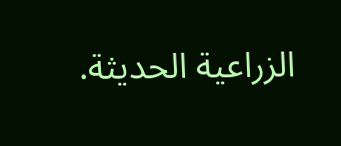الزراعية الحديثة.